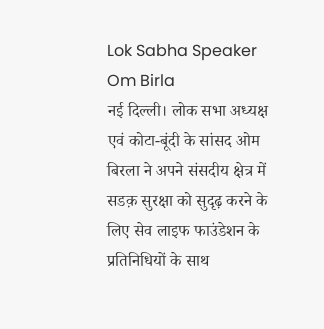Lok Sabha Speaker Om Birla
नई दिल्ली। लोक सभा अध्यक्ष एवं कोटा-बूंदी के सांसद ओम बिरला ने अपने संसदीय क्षेत्र में सडक़ सुरक्षा को सुदृढ़ करने के लिए सेव लाइफ फाउंडेशन के प्रतिनिधियों के साथ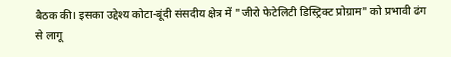बैठक की। इसका उद्देश्य कोटा-बूंदी संसदीय क्षेत्र में "जीरो फेटेलिटी डिस्ट्रिक्ट प्रोग्राम" को प्रभावी ढंग से लागू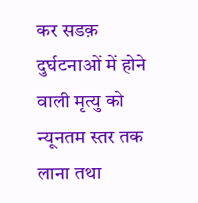कर सडक़ दुर्घटनाओं में होने वाली मृत्यु को न्यूनतम स्तर तक लाना तथा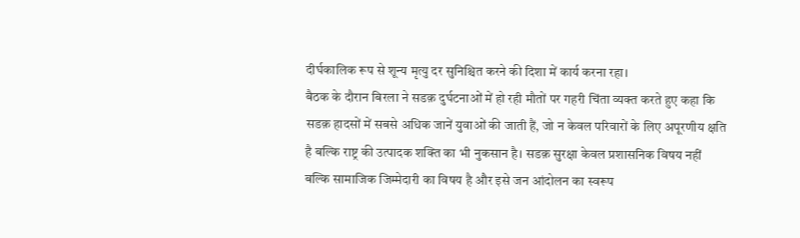दीर्घकालिक रूप से शून्य मृत्यु दर सुनिश्चित करने की दिशा में कार्य करना रहा।
बैठक के दौरान बिरला ने सडक़ दुर्घटनाओं में हो रही मौतों पर गहरी चिंता व्यक्त करते हुए कहा कि सडक़ हादसों में सबसे अधिक जानें युवाओं की जाती हैं, जो न केवल परिवारों के लिए अपूरणीय क्षति है बल्कि राष्ट्र की उत्पादक शक्ति का भी नुकसान है। सडक़ सुरक्षा केवल प्रशासनिक विषय नहीं बल्कि सामाजिक जिम्मेदारी का विषय है और इसे जन आंदोलन का स्वरूप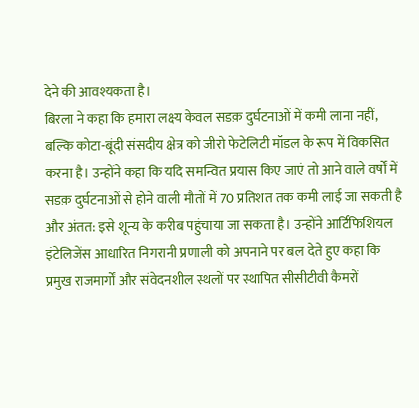देने की आवश्यकता है।
बिरला ने कहा कि हमारा लक्ष्य केवल सडक़ दुर्घटनाओं में कमी लाना नहीं, बल्कि कोटा-बूंदी संसदीय क्षेत्र को जीरो फेटेलिटी मॉडल के रूप में विकसित करना है। उन्होंने कहा कि यदि समन्वित प्रयास किए जाएं तो आने वाले वर्षों में सडक़ दुर्घटनाओं से होने वाली मौतों में 70 प्रतिशत तक कमी लाई जा सकती है और अंतत: इसे शून्य के करीब पहुंचाया जा सकता है। उन्होंने आर्टिफिशियल इंटेलिजेंस आधारित निगरानी प्रणाली को अपनाने पर बल देते हुए कहा कि प्रमुख राजमार्गों और संवेदनशील स्थलों पर स्थापित सीसीटीवी कैमरों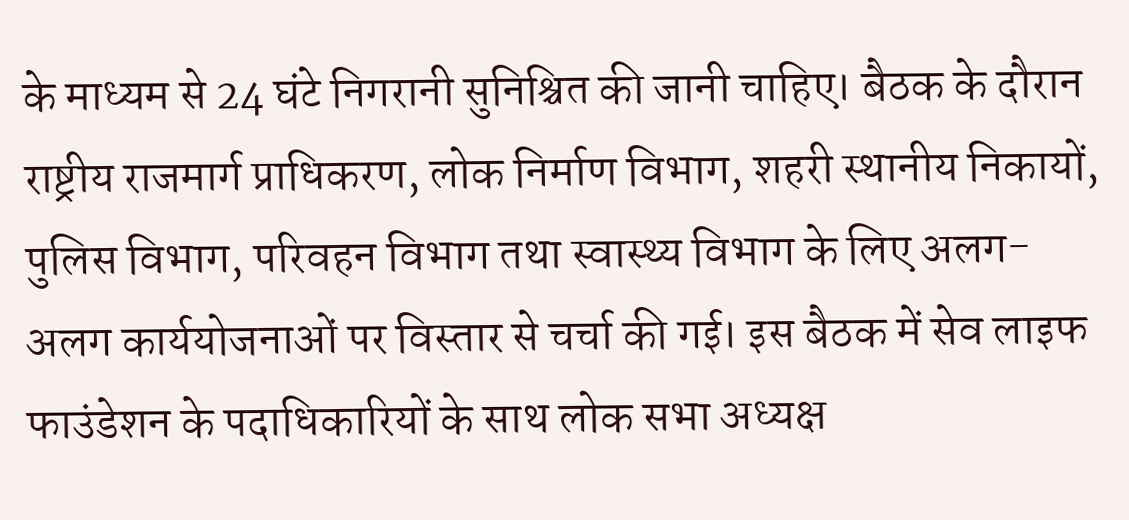के माध्यम से 24 घंटे निगरानी सुनिश्चित की जानी चाहिए। बैठक के दौरान राष्ट्रीय राजमार्ग प्राधिकरण, लोक निर्माण विभाग, शहरी स्थानीय निकायों, पुलिस विभाग, परिवहन विभाग तथा स्वास्थ्य विभाग के लिए अलग-अलग कार्ययोजनाओं पर विस्तार से चर्चा की गई। इस बैठक में सेव लाइफ फाउंडेशन के पदाधिकारियों के साथ लोक सभा अध्यक्ष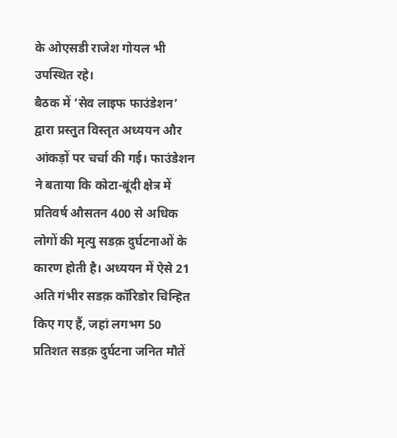के ओएसडी राजेश गोयल भी उपस्थित रहे।
बैठक में ‘सेव लाइफ फाउंडेशन’ द्वारा प्रस्तुत विस्तृत अध्ययन और आंकड़ों पर चर्चा की गई। फाउंडेशन ने बताया कि कोटा-बूंदी क्षेत्र में प्रतिवर्ष औसतन 400 से अधिक लोगों की मृत्यु सडक़ दुर्घटनाओं के कारण होती है। अध्ययन में ऐसे 21 अति गंभीर सडक़ कॉरिडोर चिन्हित किए गए हैं, जहां लगभग 50 प्रतिशत सडक़ दुर्घटना जनित मौतें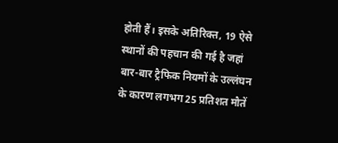होती हैं। इसके अतिरिक्त, 19 ऐसे स्थानों की पहचान की गई है जहां बार-बार ट्रैफिक नियमों के उल्लंघन के कारण लगभग 25 प्रतिशत मौतें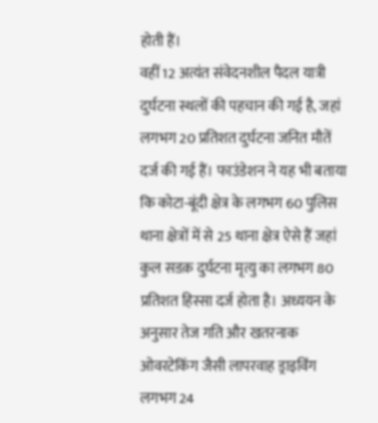होती हैं।
वहीं 12 अत्यंत संवेदनशील पैदल यात्री दुर्घटना स्थलों की पहचान की गई है, जहां लगभग 20 प्रतिशत दुर्घटना जनित मौतें दर्ज की गई हैं। फाउंडेशन ने यह भी बताया कि कोटा-बूंदी क्षेत्र के लगभग 60 पुलिस थाना क्षेत्रों में से 25 थाना क्षेत्र ऐसे हैं जहां कुल सडक़ दुर्घटना मृत्यु का लगभग 80 प्रतिशत हिस्सा दर्ज होता है। अध्ययन के अनुसार तेज गति और खतरनाक ओवरटेकिंग जैसी लापरवाह ड्राइविंग लगभग 24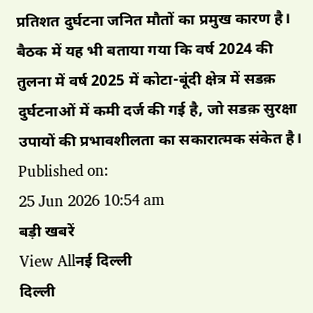प्रतिशत दुर्घटना जनित मौतों का प्रमुख कारण है। बैठक में यह भी बताया गया कि वर्ष 2024 की तुलना में वर्ष 2025 में कोटा-बूंदी क्षेत्र में सडक़ दुर्घटनाओं में कमी दर्ज की गई है, जो सडक़ सुरक्षा उपायों की प्रभावशीलता का सकारात्मक संकेत है।
Published on:
25 Jun 2026 10:54 am
बड़ी खबरें
View Allनई दिल्ली
दिल्ली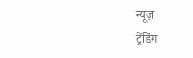न्यूज़
ट्रेंडिंग